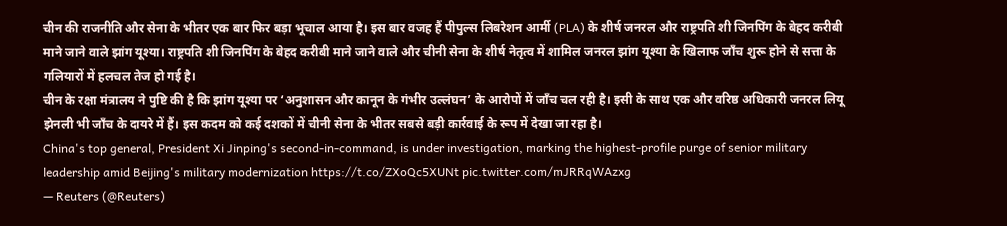चीन की राजनीति और सेना के भीतर एक बार फिर बड़ा भूचाल आया है। इस बार वजह हैं पीपुल्स लिबरेशन आर्मी (PLA) के शीर्ष जनरल और राष्ट्रपति शी जिनपिंग के बेहद करीबी माने जाने वाले झांग यूश्या। राष्ट्रपति शी जिनपिंग के बेहद करीबी माने जाने वाले और चीनी सेना के शीर्ष नेतृत्व में शामिल जनरल झांग यूश्या के खिलाफ जाँच शुरू होने से सत्ता के गलियारों में हलचल तेज हो गई है।
चीन के रक्षा मंत्रालय ने पुष्टि की है कि झांग यूश्या पर ‘अनुशासन और कानून के गंभीर उल्लंघन’ के आरोपों में जाँच चल रही है। इसी के साथ एक और वरिष्ठ अधिकारी जनरल लियू झेनली भी जाँच के दायरे में हैं। इस कदम को कई दशकों में चीनी सेना के भीतर सबसे बड़ी कार्रवाई के रूप में देखा जा रहा है।
China's top general, President Xi Jinping's second-in-command, is under investigation, marking the highest-profile purge of senior military leadership amid Beijing's military modernization https://t.co/ZXoQc5XUNt pic.twitter.com/mJRRqWAzxg
— Reuters (@Reuters)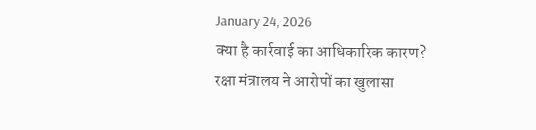January 24, 2026
क्या है कार्रवाई का आधिकारिक कारण?
रक्षा मंत्रालय ने आरोपों का खुलासा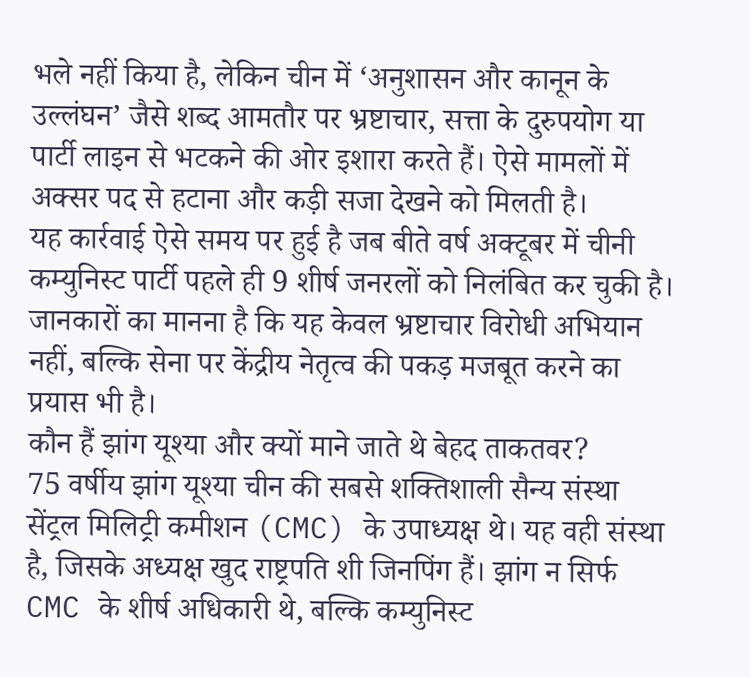भले नहीं किया है, लेकिन चीन में ‘अनुशासन और कानून के उल्लंघन’ जैसे शब्द आमतौर पर भ्रष्टाचार, सत्ता के दुरुपयोग या पार्टी लाइन से भटकने की ओर इशारा करते हैं। ऐसे मामलों में अक्सर पद से हटाना और कड़ी सजा देखने को मिलती है।
यह कार्रवाई ऐसे समय पर हुई है जब बीते वर्ष अक्टूबर में चीनी कम्युनिस्ट पार्टी पहले ही 9 शीर्ष जनरलों को निलंबित कर चुकी है। जानकारों का मानना है कि यह केवल भ्रष्टाचार विरोधी अभियान नहीं, बल्कि सेना पर केंद्रीय नेतृत्व की पकड़ मजबूत करने का प्रयास भी है।
कौन हैं झांग यूश्या और क्यों माने जाते थे बेहद ताकतवर?
75 वर्षीय झांग यूश्या चीन की सबसे शक्तिशाली सैन्य संस्था सेंट्रल मिलिट्री कमीशन (CMC) के उपाध्यक्ष थे। यह वही संस्था है, जिसके अध्यक्ष खुद राष्ट्रपति शी जिनपिंग हैं। झांग न सिर्फ CMC के शीर्ष अधिकारी थे, बल्कि कम्युनिस्ट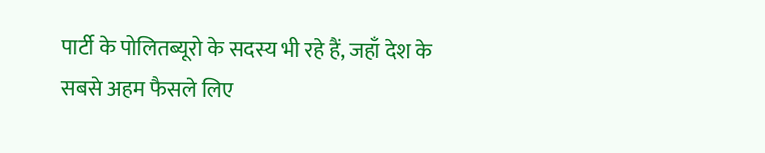पार्टी के पोलितब्यूरो के सदस्य भी रहे हैं, जहाँ देश के सबसे अहम फैसले लिए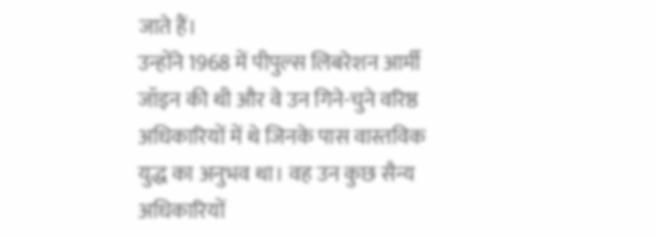जाते हैं।
उन्होंने 1968 में पीपुल्स लिबरेशन आर्मी जॉइन की थी और वे उन गिने-चुने वरिष्ठ अधिकारियों में थे जिनके पास वास्तविक युद्ध का अनुभव था। वह उन कुछ सैन्य अधिकारियों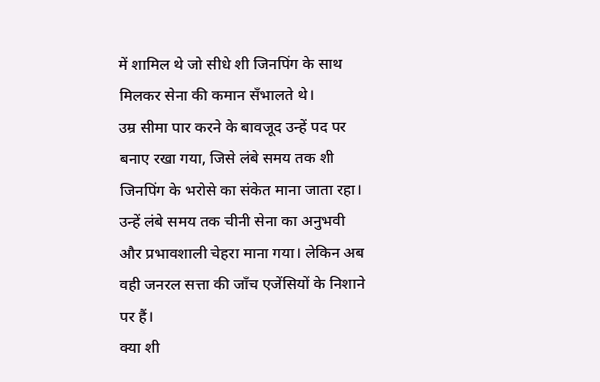में शामिल थे जो सीधे शी जिनपिंग के साथ मिलकर सेना की कमान सँभालते थे।
उम्र सीमा पार करने के बावजूद उन्हें पद पर बनाए रखा गया, जिसे लंबे समय तक शी जिनपिंग के भरोसे का संकेत माना जाता रहा। उन्हें लंबे समय तक चीनी सेना का अनुभवी और प्रभावशाली चेहरा माना गया। लेकिन अब वही जनरल सत्ता की जाँच एजेंसियों के निशाने पर हैं।
क्या शी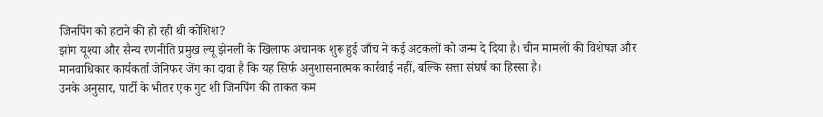जिनपिंग को हटाने की हो रही थी कोशिश?
झांग यूश्या और सैन्य रणनीति प्रमुख ल्यू झेनली के खिलाफ अचानक शुरू हुई जाँच ने कई अटकलों को जन्म दे दिया है। चीन मामलों की विशेषज्ञ और मानवाधिकार कार्यकर्ता जेनिफर जेंग का दावा है कि यह सिर्फ अनुशासनात्मक कार्रवाई नहीं, बल्कि सत्ता संघर्ष का हिस्सा है।
उनके अनुसार, पार्टी के भीतर एक गुट शी जिनपिंग की ताकत कम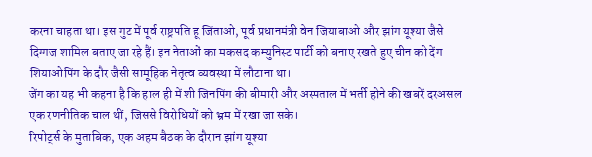करना चाहता था। इस गुट में पूर्व राष्ट्रपति हू जिंताओ, पूर्व प्रधानमंत्री वेन जियाबाओ और झांग यूश्या जैसे दिग्गज शामिल बताए जा रहे हैं। इन नेताओं का मकसद कम्युनिस्ट पार्टी को बनाए रखते हुए चीन को देंग शियाओपिंग के दौर जैसी सामूहिक नेतृत्व व्यवस्था में लौटाना था।
जेंग का यह भी कहना है कि हाल ही में शी जिनपिंग की बीमारी और अस्पताल में भर्ती होने की खबरें दरअसल एक रणनीतिक चाल थीं, जिससे विरोधियों को भ्रम में रखा जा सके।
रिपोर्ट्स के मुताबिक, एक अहम बैठक के दौरान झांग यूश्या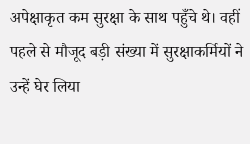अपेक्षाकृत कम सुरक्षा के साथ पहुँचे थे। वहीं पहले से मौजूद बड़ी संख्या में सुरक्षाकर्मियों ने उन्हें घेर लिया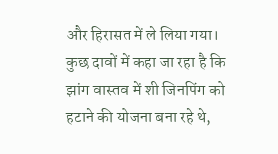और हिरासत में ले लिया गया। कुछ दावों में कहा जा रहा है कि झांग वास्तव में शी जिनपिंग को हटाने की योजना बना रहे थे,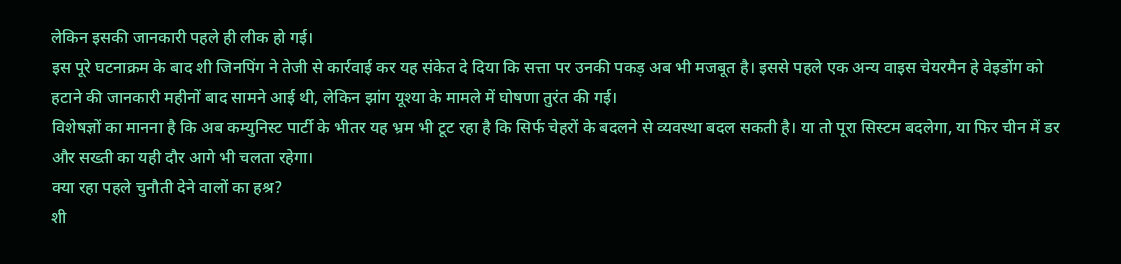लेकिन इसकी जानकारी पहले ही लीक हो गई।
इस पूरे घटनाक्रम के बाद शी जिनपिंग ने तेजी से कार्रवाई कर यह संकेत दे दिया कि सत्ता पर उनकी पकड़ अब भी मजबूत है। इससे पहले एक अन्य वाइस चेयरमैन हे वेइडोंग को हटाने की जानकारी महीनों बाद सामने आई थी, लेकिन झांग यूश्या के मामले में घोषणा तुरंत की गई।
विशेषज्ञों का मानना है कि अब कम्युनिस्ट पार्टी के भीतर यह भ्रम भी टूट रहा है कि सिर्फ चेहरों के बदलने से व्यवस्था बदल सकती है। या तो पूरा सिस्टम बदलेगा, या फिर चीन में डर और सख्ती का यही दौर आगे भी चलता रहेगा।
क्या रहा पहले चुनौती देने वालों का हश्र?
शी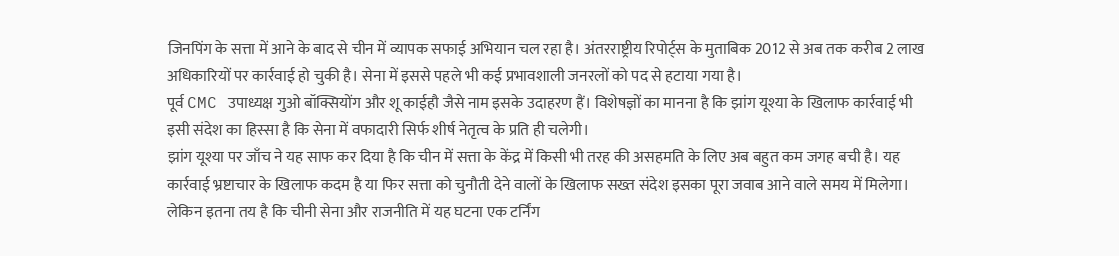जिनपिंग के सत्ता में आने के बाद से चीन में व्यापक सफाई अभियान चल रहा है। अंतरराष्ट्रीय रिपोर्ट्स के मुताबिक 2012 से अब तक करीब 2 लाख अधिकारियों पर कार्रवाई हो चुकी है। सेना में इससे पहले भी कई प्रभावशाली जनरलों को पद से हटाया गया है।
पूर्व CMC उपाध्यक्ष गुओ बॉक्सियोंग और शू काईहौ जैसे नाम इसके उदाहरण हैं। विशेषज्ञों का मानना है कि झांग यूश्या के खिलाफ कार्रवाई भी इसी संदेश का हिस्सा है कि सेना में वफादारी सिर्फ शीर्ष नेतृत्व के प्रति ही चलेगी।
झांग यूश्या पर जाँच ने यह साफ कर दिया है कि चीन में सत्ता के केंद्र में किसी भी तरह की असहमति के लिए अब बहुत कम जगह बची है। यह कार्रवाई भ्रष्टाचार के खिलाफ कदम है या फिर सत्ता को चुनौती देने वालों के खिलाफ सख्त संदेश इसका पूरा जवाब आने वाले समय में मिलेगा। लेकिन इतना तय है कि चीनी सेना और राजनीति में यह घटना एक टर्निंग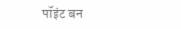पॉइंट बन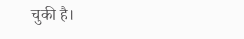चुकी है।